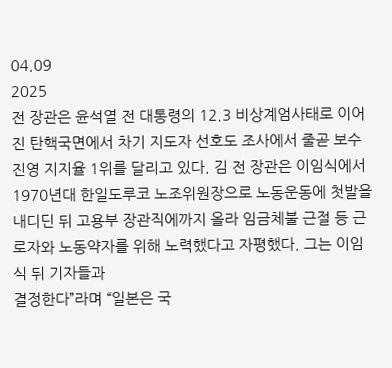04.09
2025
전 장관은 윤석열 전 대통령의 12.3 비상계엄사태로 이어진 탄핵국면에서 차기 지도자 선호도 조사에서 줄곧 보수진영 지지율 1위를 달리고 있다. 김 전 장관은 이임식에서 1970년대 한일도루코 노조위원장으로 노동운동에 첫발을 내디딘 뒤 고용부 장관직에까지 올라 임금체불 근절 등 근로자와 노동약자를 위해 노력했다고 자평했다. 그는 이임식 뒤 기자들과
결정한다”라며 “일본은 국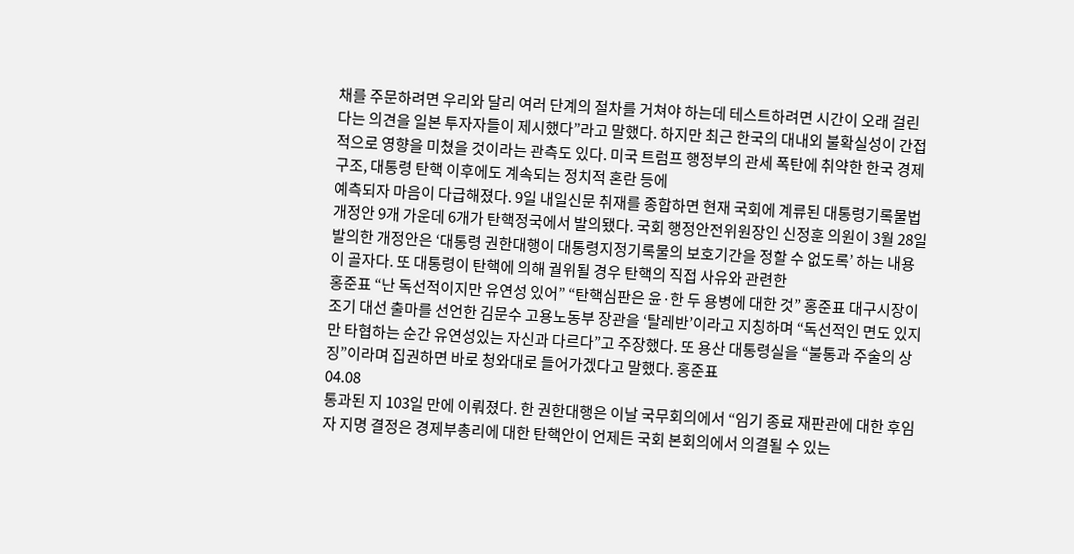채를 주문하려면 우리와 달리 여러 단계의 절차를 거쳐야 하는데 테스트하려면 시간이 오래 걸린다는 의견을 일본 투자자들이 제시했다”라고 말했다. 하지만 최근 한국의 대내외 불확실성이 간접적으로 영향을 미쳤을 것이라는 관측도 있다. 미국 트럼프 행정부의 관세 폭탄에 취약한 한국 경제구조, 대통령 탄핵 이후에도 계속되는 정치적 혼란 등에
예측되자 마음이 다급해졌다. 9일 내일신문 취재를 종합하면 현재 국회에 계류된 대통령기록물법 개정안 9개 가운데 6개가 탄핵정국에서 발의됐다. 국회 행정안전위원장인 신정훈 의원이 3월 28일 발의한 개정안은 ‘대통령 권한대행이 대통령지정기록물의 보호기간을 정할 수 없도록’ 하는 내용이 골자다. 또 대통령이 탄핵에 의해 궐위될 경우 탄핵의 직접 사유와 관련한
홍준표 “난 독선적이지만 유연성 있어” “탄핵심판은 윤·한 두 용병에 대한 것” 홍준표 대구시장이 조기 대선 출마를 선언한 김문수 고용노동부 장관을 ‘탈레반’이라고 지칭하며 “독선적인 면도 있지만 타협하는 순간 유연성있는 자신과 다르다”고 주장했다. 또 용산 대통령실을 “불통과 주술의 상징”이라며 집권하면 바로 청와대로 들어가겠다고 말했다. 홍준표
04.08
통과된 지 103일 만에 이뤄졌다. 한 권한대행은 이날 국무회의에서 “임기 종료 재판관에 대한 후임자 지명 결정은 경제부총리에 대한 탄핵안이 언제든 국회 본회의에서 의결될 수 있는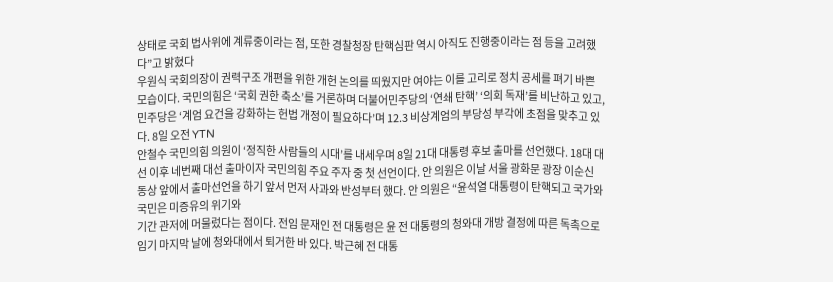상태로 국회 법사위에 계류중이라는 점, 또한 경찰청장 탄핵심판 역시 아직도 진행중이라는 점 등을 고려했다”고 밝혔다
우원식 국회의장이 권력구조 개편을 위한 개헌 논의를 띄웠지만 여야는 이를 고리로 정치 공세를 펴기 바쁜 모습이다. 국민의힘은 ‘국회 권한 축소’를 거론하며 더불어민주당의 ‘연쇄 탄핵’ ‘의회 독재’를 비난하고 있고, 민주당은 ‘계엄 요건을 강화하는 헌법 개정이 필요하다’며 12.3 비상계엄의 부당성 부각에 초점을 맞추고 있다. 8일 오전 YTN
안철수 국민의힘 의원이 ‘정직한 사람들의 시대’를 내세우며 8일 21대 대통령 후보 출마를 선언했다. 18대 대선 이후 네번째 대선 출마이자 국민의힘 주요 주자 중 첫 선언이다. 안 의원은 이날 서울 광화문 광장 이순신 동상 앞에서 출마선언을 하기 앞서 먼저 사과와 반성부터 했다. 안 의원은 “윤석열 대통령이 탄핵되고 국가와 국민은 미증유의 위기와
기간 관저에 머물렀다는 점이다. 전임 문재인 전 대통령은 윤 전 대통령의 청와대 개방 결정에 따른 독촉으로 임기 마지막 날에 청와대에서 퇴거한 바 있다. 박근혜 전 대통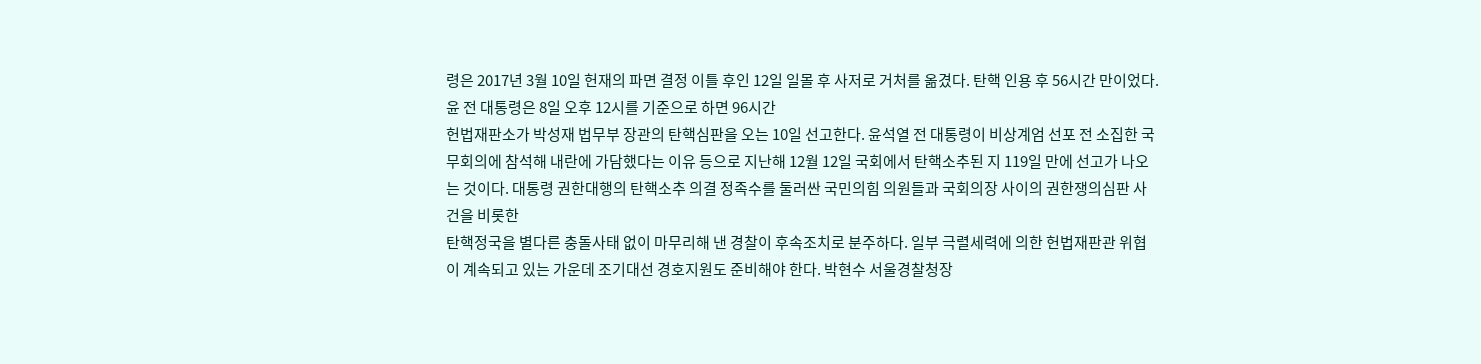령은 2017년 3월 10일 헌재의 파면 결정 이틀 후인 12일 일몰 후 사저로 거처를 옮겼다. 탄핵 인용 후 56시간 만이었다. 윤 전 대통령은 8일 오후 12시를 기준으로 하면 96시간
헌법재판소가 박성재 법무부 장관의 탄핵심판을 오는 10일 선고한다. 윤석열 전 대통령이 비상계엄 선포 전 소집한 국무회의에 참석해 내란에 가담했다는 이유 등으로 지난해 12월 12일 국회에서 탄핵소추된 지 119일 만에 선고가 나오는 것이다. 대통령 권한대행의 탄핵소추 의결 정족수를 둘러싼 국민의힘 의원들과 국회의장 사이의 권한쟁의심판 사건을 비롯한
탄핵정국을 별다른 충돌사태 없이 마무리해 낸 경찰이 후속조치로 분주하다. 일부 극렬세력에 의한 헌법재판관 위협이 계속되고 있는 가운데 조기대선 경호지원도 준비해야 한다. 박현수 서울경찰청장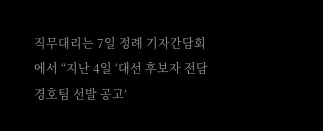직무대리는 7일 정례 기자간담회에서 “지난 4일 ‘대선 후보자 전담 경호팀 선발 공고’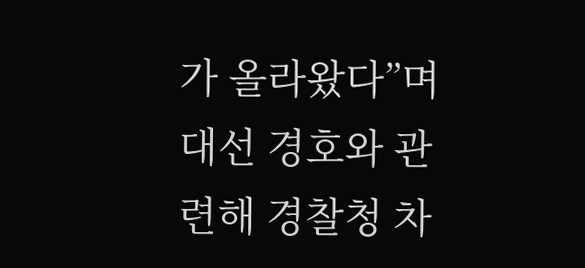가 올라왔다”며 대선 경호와 관련해 경찰청 차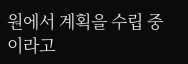원에서 계획을 수립 중이라고